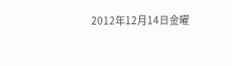2012年12月14日金曜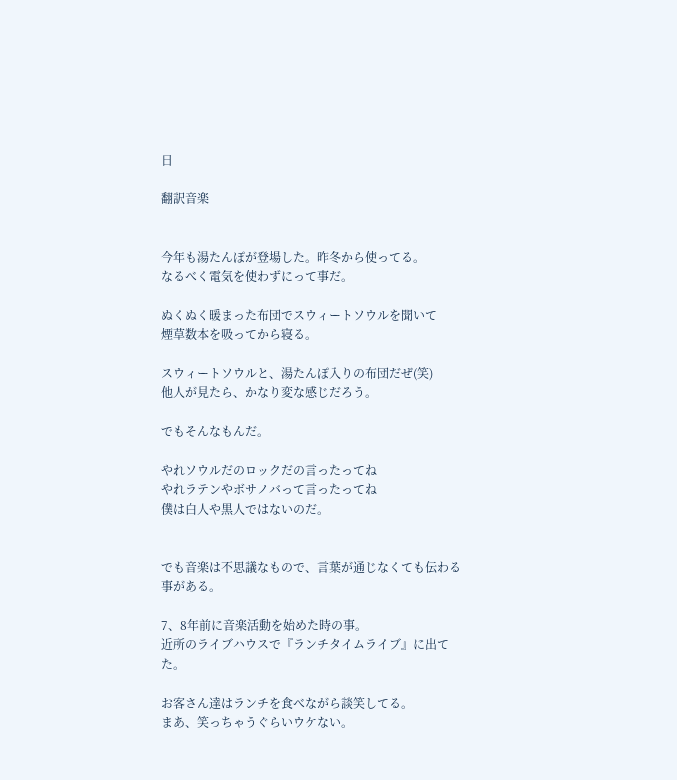日

翻訳音楽


今年も湯たんぽが登場した。昨冬から使ってる。
なるべく電気を使わずにって事だ。

ぬくぬく暖まった布団でスウィートソウルを聞いて
煙草数本を吸ってから寝る。

スウィートソウルと、湯たんぽ入りの布団だぜ(笑)
他人が見たら、かなり変な感じだろう。

でもそんなもんだ。

やれソウルだのロックだの言ったってね
やれラテンやボサノバって言ったってね
僕は白人や黒人ではないのだ。


でも音楽は不思議なもので、言葉が通じなくても伝わる事がある。

7、8年前に音楽活動を始めた時の事。
近所のライブハウスで『ランチタイムライブ』に出てた。

お客さん達はランチを食べながら談笑してる。
まあ、笑っちゃうぐらいウケない。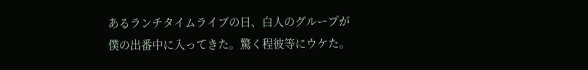あるランチタイムライブの日、白人のグループが
僕の出番中に入ってきた。驚く程彼等にウケた。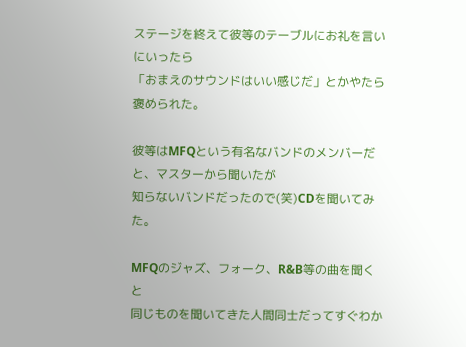ステージを終えて彼等のテーブルにお礼を言いにいったら
「おまえのサウンドはいい感じだ」とかやたら褒められた。

彼等はMFQという有名なバンドのメンバーだと、マスターから聞いたが
知らないバンドだったので(笑)CDを聞いてみた。

MFQのジャズ、フォーク、R&B等の曲を聞くと
同じものを聞いてきた人間同士だってすぐわか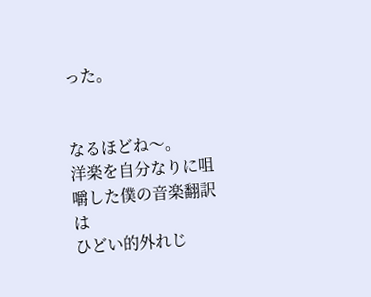った。


なるほどね〜。
洋楽を自分なりに咀嚼した僕の音楽翻訳は
ひどい的外れじ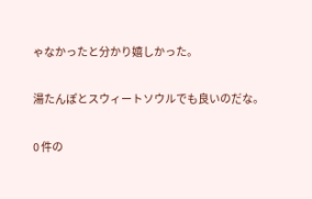ゃなかったと分かり嬉しかった。

湯たんぽとスウィートソウルでも良いのだな。

0 件の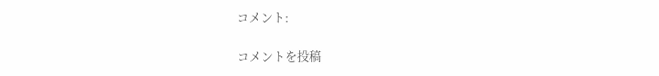コメント:

コメントを投稿